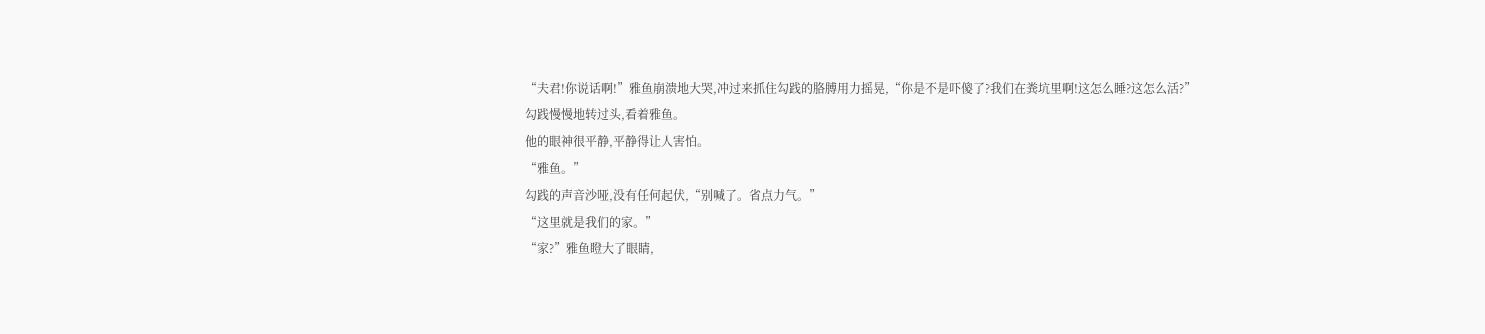“夫君!你说话啊!”雅鱼崩溃地大哭,冲过来抓住勾践的胳膊用力摇晃,“你是不是吓傻了?我们在粪坑里啊!这怎么睡?这怎么活?”
勾践慢慢地转过头,看着雅鱼。
他的眼神很平静,平静得让人害怕。
“雅鱼。”
勾践的声音沙哑,没有任何起伏,“别喊了。省点力气。”
“这里就是我们的家。”
“家?”雅鱼瞪大了眼睛,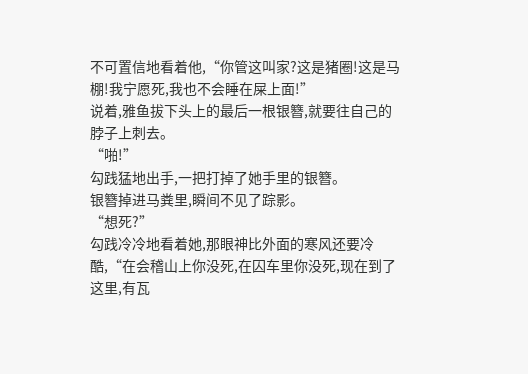不可置信地看着他,“你管这叫家?这是猪圈!这是马棚!我宁愿死,我也不会睡在屎上面!”
说着,雅鱼拔下头上的最后一根银簪,就要往自己的脖子上刺去。
“啪!”
勾践猛地出手,一把打掉了她手里的银簪。
银簪掉进马粪里,瞬间不见了踪影。
“想死?”
勾践冷冷地看着她,那眼神比外面的寒风还要冷酷,“在会稽山上你没死,在囚车里你没死,现在到了这里,有瓦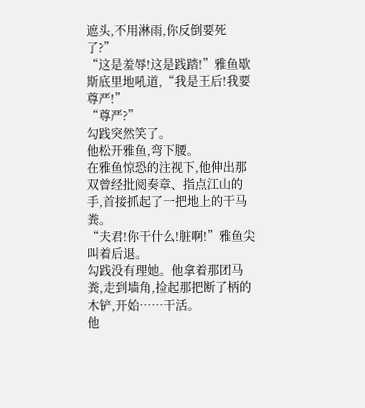遮头,不用淋雨,你反倒要死了?”
“这是羞辱!这是践踏!”雅鱼歇斯底里地吼道,“我是王后!我要尊严!”
“尊严?”
勾践突然笑了。
他松开雅鱼,弯下腰。
在雅鱼惊恐的注视下,他伸出那双曾经批阅奏章、指点江山的手,首接抓起了一把地上的干马粪。
“夫君!你干什么!脏啊!”雅鱼尖叫着后退。
勾践没有理她。他拿着那团马粪,走到墙角,捡起那把断了柄的木铲,开始……干活。
他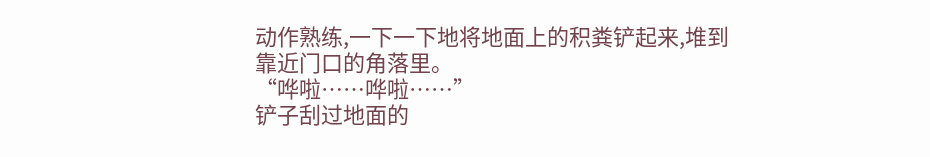动作熟练,一下一下地将地面上的积粪铲起来,堆到靠近门口的角落里。
“哗啦……哗啦……”
铲子刮过地面的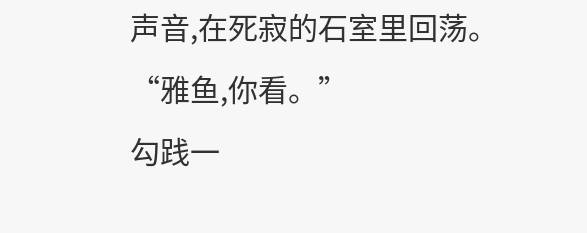声音,在死寂的石室里回荡。
“雅鱼,你看。”
勾践一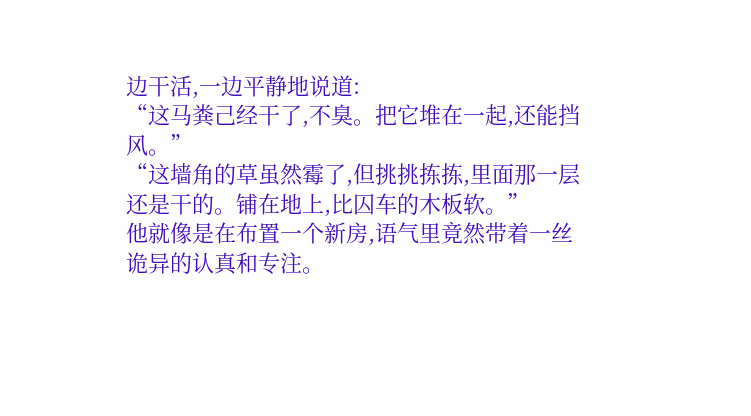边干活,一边平静地说道:
“这马粪己经干了,不臭。把它堆在一起,还能挡风。”
“这墙角的草虽然霉了,但挑挑拣拣,里面那一层还是干的。铺在地上,比囚车的木板软。”
他就像是在布置一个新房,语气里竟然带着一丝诡异的认真和专注。